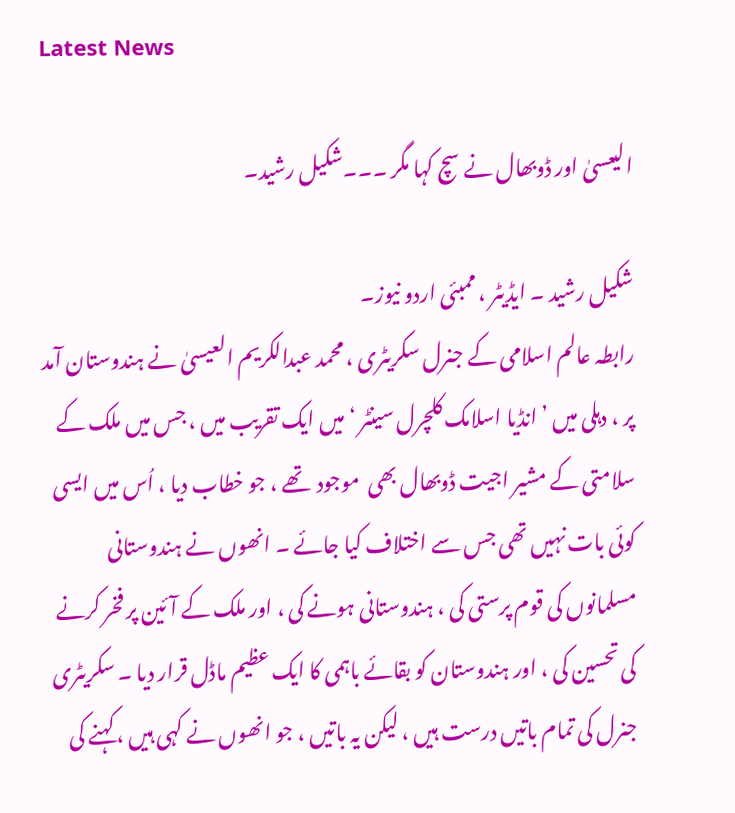Latest News

الیعسیٰ اور ڈوبھال نے سچ کہا مگر ۔۔۔شکیل رشید۔

شکیل رشید ۔ ایڈیٹر ، ممبئی اردو نیوز۔
رابطہ عالم اسلامی کے جنرل سکریٹری ، محمد عبدالکریم العیسیٰ نے ہندوستان آمد پر ، دہلی میں ’ انڈیا اسلامک کلچرل سینٹر ‘ میں ایک تقریب میں ، جس میں ملک کے سلامتی کے مشیر اجیت ڈوبھال بھی  موجود  تھے ، جو خطاب دیا ، اُس میں ایسی کوئی بات نہیں تھی جس سے اختلاف کیا جائے ۔ انھوں نے ہندوستانی مسلمانوں کی قوم پرستی کی ، ہندوستانی ہونے کی ، اور ملک کے آئین پر فخر کرنے کی تحسین کی ، اور ہندوستان کو بقائے باہمی کا ایک عظیم ماڈل قرار دیا ۔ سکریٹری جنرل کی تمام باتیں درست ہیں ، لیکن یہ باتیں ، جو انھوں نے کہی ہیں ، کہنے کی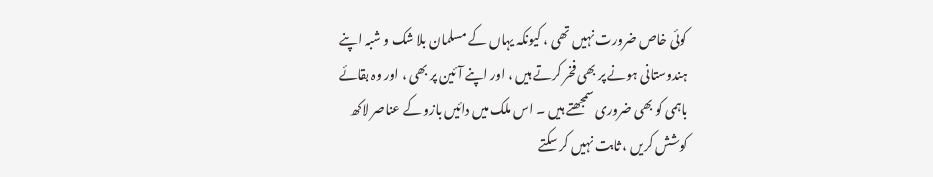کوئی خاص ضرورت نہیں تھی ، کیونکہ یہاں کے مسلمان بلا شک و شبہ اپنے ہندوستانی ہونے پر بھی فخر کرتے ہیں ، اور اپنے آئین پر بھی ، اور وہ بقائے باہمی کو بھی ضروری سمجھتے ہیں ۔ اس ملک میں دائیں بازو کے عناصر لاکھ کوشش کریں ، ثابت نہیں کر سکتے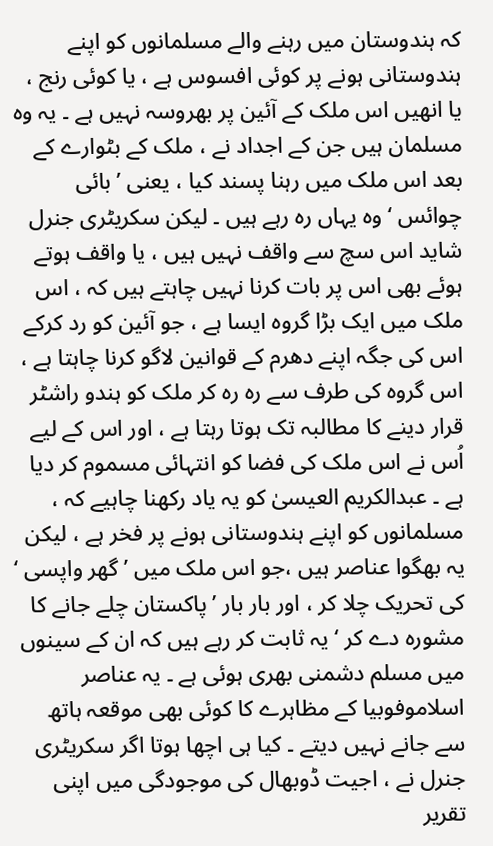کہ ہندوستان میں رہنے والے مسلمانوں کو اپنے ہندوستانی ہونے پر کوئی افسوس ہے ، یا کوئی رنج ، یا انھیں اس ملک کے آئین پر بھروسہ نہیں ہے ۔ یہ وہ مسلمان ہیں جن کے اجداد نے ، ملک کے بٹوارے کے بعد اس ملک میں رہنا پسند کیا ، یعنی ’ بائی چوائس ‘ وہ یہاں رہ رہے ہیں ۔ لیکن سکریٹری جنرل شاید اس سچ سے واقف نہیں ہیں ، یا واقف ہوتے ہوئے بھی اس پر بات کرنا نہیں چاہتے ہیں کہ ، اس ملک میں ایک بڑا گروہ ایسا ہے ، جو آئین کو رد کرکے اس کی جگہ اپنے دھرم کے قوانین لاگو کرنا چاہتا ہے ، اس گروہ کی طرف سے رہ رہ کر ملک کو ہندو راشٹر قرار دینے کا مطالبہ تک ہوتا رہتا ہے ، اور اس کے لیے اُس نے اس ملک کی فضا کو انتہائی مسموم کر دیا ہے ۔ عبدالکریم العیسیٰ کو یہ یاد رکھنا چاہیے کہ ، مسلمانوں کو اپنے ہندوستانی ہونے پر فخر ہے ، لیکن یہ بھگوا عناصر ہیں ،جو اس ملک میں ’ گھر واپسی ‘ کی تحریک چلا کر ، اور بار بار ’ پاکستان چلے جانے کا مشورہ دے کر ‘ یہ ثابت کر رہے ہیں کہ ان کے سینوں میں مسلم دشمنی بھری ہوئی ہے ۔ یہ عناصر اسلاموفوبیا کے مظاہرے کا کوئی بھی موقعہ ہاتھ سے جانے نہیں دیتے ۔ کیا ہی اچھا ہوتا اگر سکریٹری جنرل نے ، اجیت ڈوبھال کی موجودگی میں اپنی تقریر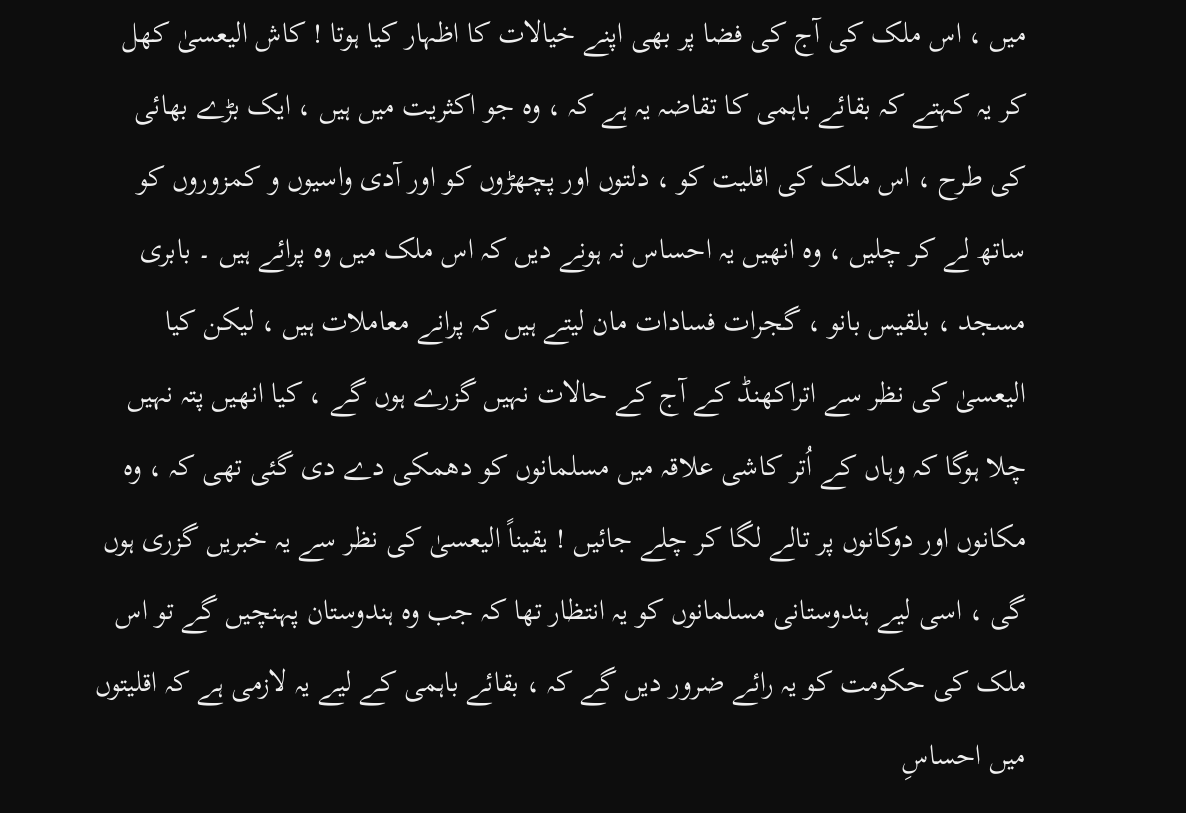میں ، اس ملک کی آج کی فضا پر بھی اپنے خیالات کا اظہار کیا ہوتا ! کاش الیعسیٰ کھل کر یہ کہتے کہ بقائے باہمی کا تقاضہ یہ ہے کہ ، وہ جو اکثریت میں ہیں ، ایک بڑے بھائی کی طرح ، اس ملک کی اقلیت کو ، دلتوں اور پچھڑوں کو اور آدی واسیوں و کمزوروں کو ساتھ لے کر چلیں ، وہ انھیں یہ احساس نہ ہونے دیں کہ اس ملک میں وہ پرائے ہیں ۔ بابری مسجد ، بلقیس بانو ، گجرات فسادات مان لیتے ہیں کہ پرانے معاملات ہیں ، لیکن کیا الیعسیٰ کی نظر سے اتراکھنڈ کے آج کے حالات نہیں گزرے ہوں گے ، کیا انھیں پتہ نہیں چلا ہوگا کہ وہاں کے اُتر کاشی علاقہ میں مسلمانوں کو دھمکی دے دی گئی تھی کہ ، وہ مکانوں اور دوکانوں پر تالے لگا کر چلے جائیں ! یقیناً الیعسیٰ کی نظر سے یہ خبریں گزری ہوں گی ، اسی لیے ہندوستانی مسلمانوں کو یہ انتظار تھا کہ جب وہ ہندوستان پہنچیں گے تو اس ملک کی حکومت کو یہ رائے ضرور دیں گے کہ ، بقائے باہمی کے لیے یہ لازمی ہے کہ اقلیتوں میں احساسِ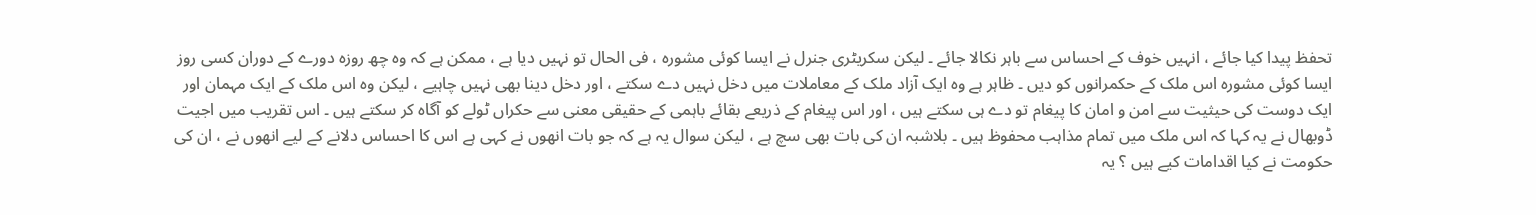تحفظ پیدا کیا جائے ، انہیں خوف کے احساس سے باہر نکالا جائے ۔ لیکن سکریٹری جنرل نے ایسا کوئی مشورہ ، فی الحال تو نہیں دیا ہے ، ممکن ہے کہ وہ چھ روزہ دورے کے دوران کسی روز ایسا کوئی مشورہ اس ملک کے حکمرانوں کو دیں ۔ ظاہر ہے وہ ایک آزاد ملک کے معاملات میں دخل نہیں دے سکتے ، اور دخل دینا بھی نہیں چاہیے ، لیکن وہ اس ملک کے ایک مہمان اور ایک دوست کی حیثیت سے امن و امان کا پیغام تو دے ہی سکتے ہیں ، اور اس پیغام کے ذریعے بقائے باہمی کے حقیقی معنی سے حکراں ٹولے کو آگاہ کر سکتے ہیں ۔ اس تقریب میں اجیت ڈوبھال نے یہ کہا کہ اس ملک میں تمام مذاہب محفوظ ہیں ۔ بلاشبہ ان کی بات بھی سچ ہے ، لیکن سوال یہ ہے کہ جو بات انھوں نے کہی ہے اس کا احساس دلانے کے لیے انھوں نے ، ان کی حکومت نے کیا اقدامات کیے ہیں ؟ یہ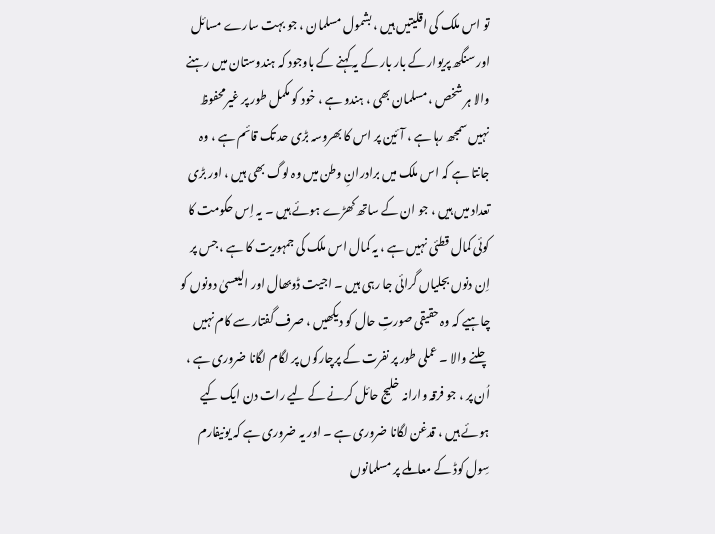تو اس ملک کی اقلیتیں ہیں ، بشمول مسلمان ، جو بہت سارے مسائل اور سنگھ پریوار کے بار بار کے یہ کہنے کے باوجود کہ ہندوستان میں رہنے والا ہر شخص ، مسلمان بھی ، ہندو ہے ، خود کو مکمل طور پر غیرمحفوظ نہیں سمجھ رہا ہے ، آئین پر اس کا بھروسہ بڑی حد تک قائم ہے ، وہ جانتا ہے کہ اس ملک میں برادرانِ وطن میں وہ لوگ بھی ہیں ، اور بڑی تعداد میں ہیں ، جو ان کے ساتھ کھڑے ہوئے ہیں ۔ یہ اِس حکومت کا کوئی کمال قطئی نہیں ہے ، یہ کمال اس ملک کی جمہوریت کا ہے ، جس پر اِن دنوں بجلیاں گرائی جا رہی ہیں ۔ اجیت ڈوبھال اور الیعسیٰ دونوں کو چاہیے کہ وہ حقیقی صورتِ حال کو دیکھیں ، صرف گفتار سے کام نہیں چلنے والا ۔ عملی طور پر نفرت کے پرچارکوں پر لگام لگانا ضروری ہے ، اُن پر ، جو فرقہ وارانہ خلیج حائل کرنے کے لیے رات دن ایک کیے ہوئے ہیں ، قدغن لگانا ضروری ہے ۔ اور یہ ضروری ہے کہ یونیفارم سِول کوڈ کے معاملے پر مسلمانوں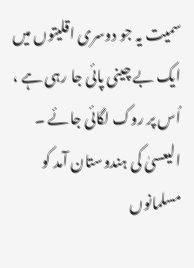سمیت یہ جو دوسری اقلیتوں میں ایک بے چینی پائی جا رہی ہے ، اُس پر روک لگائی جائے ۔ الیعسیٰ کی ہندوستان آمد کو مسلمانوں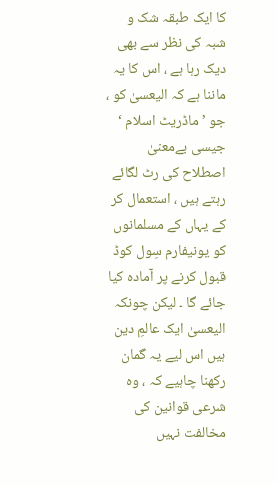کا ایک طبقہ شک و شبہ کی نظر سے بھی دیک رہا ہے ، اس کا یہ ماننا ہے کہ الیعسیٰ کو ، جو ’ ماڈریٹ اسلام ‘ جیسی بےمعنیٰ اصطلاح کی رٹ لگائے رہتے ہیں ، استعمال کر کے یہاں کے مسلمانوں کو یونیفارم سِول کوڈ قبول کرنے پر آمادہ کیا جائے گا ۔ لیکن چونکہ الیعسیٰ ایک عالمِ دین ہیں اس لیے یہ گمان رکھنا چاہیے کہ ، وہ شرعی قوانین کی مخالفت نہیں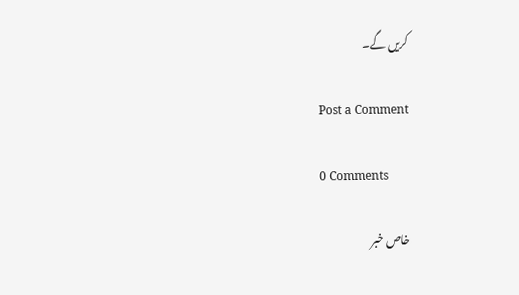کریں گے۔

Post a Comment

0 Comments

خاص خبر